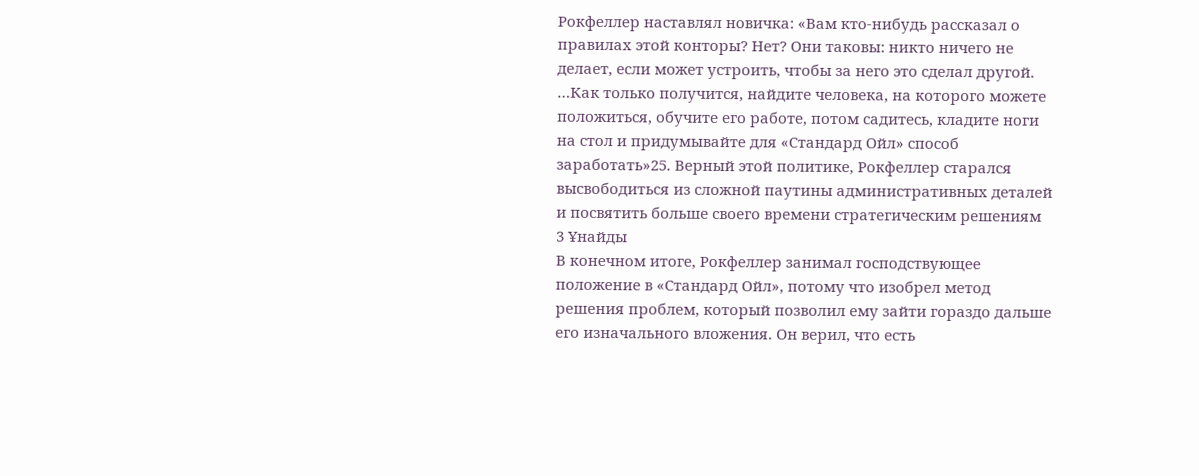Рокфеллер наставлял новичка: «Вам кто-нибудь рассказал о правилах этой конторы? Нет? Они таковы: никто ничего не делает, если может устроить, чтобы за него это сделал другой. …Как только получится, найдите человека, на которого можете положиться, обучите его работе, потом садитесь, кладите ноги на стол и придумывайте для «Стандард Ойл» способ заработать»25. Верный этой политике, Рокфеллер старался высвободиться из сложной паутины административных деталей и посвятить больше своего времени стратегическим решениям
3 Ұнайды
В конечном итоге, Рокфеллер занимал господствующее положение в «Стандард Ойл», потому что изобрел метод решения проблем, который позволил ему зайти гораздо дальше его изначального вложения. Он верил, что есть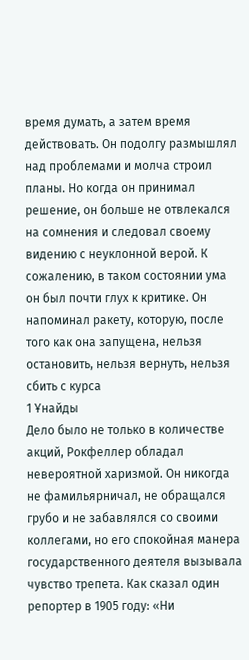время думать, а затем время действовать. Он подолгу размышлял над проблемами и молча строил планы. Но когда он принимал решение, он больше не отвлекался на сомнения и следовал своему видению с неуклонной верой. К сожалению, в таком состоянии ума он был почти глух к критике. Он напоминал ракету, которую, после того как она запущена, нельзя остановить, нельзя вернуть, нельзя сбить с курса
1 Ұнайды
Дело было не только в количестве акций, Рокфеллер обладал невероятной харизмой. Он никогда не фамильярничал, не обращался грубо и не забавлялся со своими коллегами, но его спокойная манера государственного деятеля вызывала чувство трепета. Как сказал один репортер в 1905 году: «Ни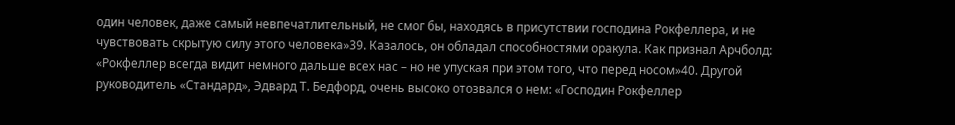один человек, даже самый невпечатлительный, не смог бы, находясь в присутствии господина Рокфеллера, и не чувствовать скрытую силу этого человека»39. Казалось, он обладал способностями оракула. Как признал Арчболд: «Рокфеллер всегда видит немного дальше всех нас – но не упуская при этом того, что перед носом»40. Другой руководитель «Стандард», Эдвард Т. Бедфорд, очень высоко отозвался о нем: «Господин Рокфеллер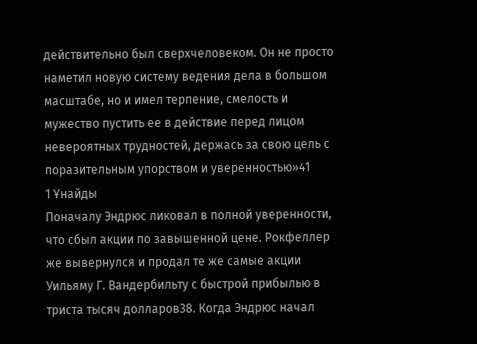действительно был сверхчеловеком. Он не просто наметил новую систему ведения дела в большом масштабе, но и имел терпение, смелость и мужество пустить ее в действие перед лицом невероятных трудностей, держась за свою цель с поразительным упорством и уверенностью»41
1 Ұнайды
Поначалу Эндрюс ликовал в полной уверенности, что сбыл акции по завышенной цене. Рокфеллер же вывернулся и продал те же самые акции Уильяму Г. Вандербильту с быстрой прибылью в триста тысяч долларов38. Когда Эндрюс начал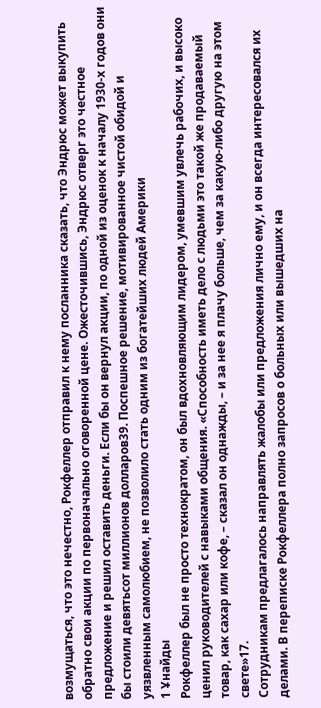возмущаться, что это нечестно, Рокфеллер отправил к нему посланника сказать, что Эндрюс может выкупить обратно свои акции по первоначально оговоренной цене. Ожесточившись, Эндрюс отверг это честное предложение и решил оставить деньги. Если бы он вернул акции, по одной из оценок к началу 1930-х годов они бы стоили девятьсот миллионов долларов39. Поспешное решение, мотивированное чистой обидой и уязвленным самолюбием, не позволило стать одним из богатейших людей Америки
1 Ұнайды
Рокфеллер был не просто технократом, он был вдохновляющим лидером, умевшим увлечь рабочих, и высоко ценил руководителей с навыками общения. «Способность иметь дело с людьми это такой же продаваемый товар, как сахар или кофе, – сказал он однажды, – и за нее я плачу больше, чем за какую-либо другую на этом свете»17.
Сотрудникам предлагалось направлять жалобы или предложения лично ему, и он всегда интересовался их делами. В переписке Рокфеллера полно запросов о больных или вышедших на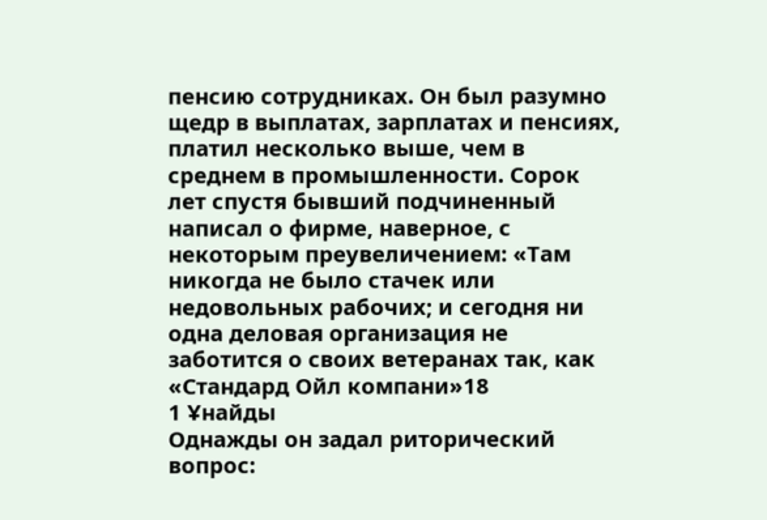пенсию сотрудниках. Он был разумно щедр в выплатах, зарплатах и пенсиях, платил несколько выше, чем в среднем в промышленности. Сорок лет спустя бывший подчиненный написал о фирме, наверное, с некоторым преувеличением: «Там никогда не было стачек или недовольных рабочих; и сегодня ни одна деловая организация не заботится о своих ветеранах так, как «Стандард Ойл компани»18
1 Ұнайды
Однажды он задал риторический вопрос: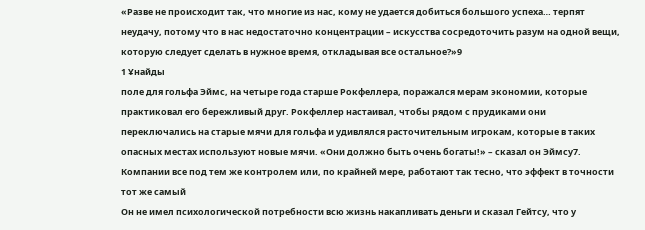«Разве не происходит так, что многие из нас, кому не удается добиться большого успеха… терпят неудачу, потому что в нас недостаточно концентрации – искусства сосредоточить разум на одной вещи, которую следует сделать в нужное время, откладывая все остальное?»9
1 Ұнайды
поле для гольфа Эймс, на четыре года старше Рокфеллера, поражался мерам экономии, которые практиковал его бережливый друг. Рокфеллер настаивал, чтобы рядом с прудиками они переключались на старые мячи для гольфа и удивлялся расточительным игрокам, которые в таких опасных местах используют новые мячи. «Они должно быть очень богаты!» – сказал он Эймсу7.
Компании все под тем же контролем или, по крайней мере, работают так тесно, что эффект в точности тот же самый
Он не имел психологической потребности всю жизнь накапливать деньги и сказал Гейтсу, что у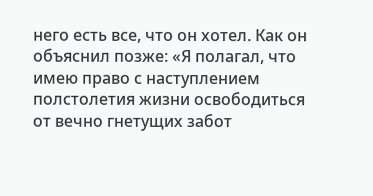него есть все, что он хотел. Как он объяснил позже: «Я полагал, что имею право с наступлением полстолетия жизни освободиться от вечно гнетущих забот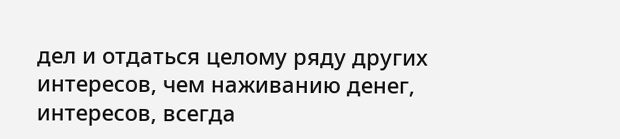дел и отдаться целому ряду других интересов, чем наживанию денег, интересов, всегда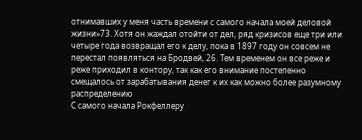отнимавших у меня часть времени с самого начала моей деловой жизни»73. Хотя он жаждал отойти от дел, ряд кризисов еще три или четыре года возвращал его к делу, пока в 1897 году он совсем не перестал появляться на Бродвей, 26. Тем временем он все реже и реже приходил в контору, так как его внимание постепенно смещалось от зарабатывания денег к их как можно более разумному распределению
С самого начала Рокфеллеру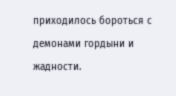приходилось бороться с демонами гордыни и жадности.